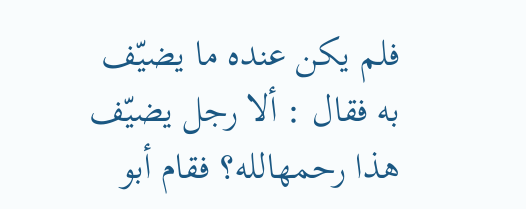فلم يكن عنده ما يضيّف به فقال : ألا رجل يضيّف هذا رحمهالله؟ فقام أبو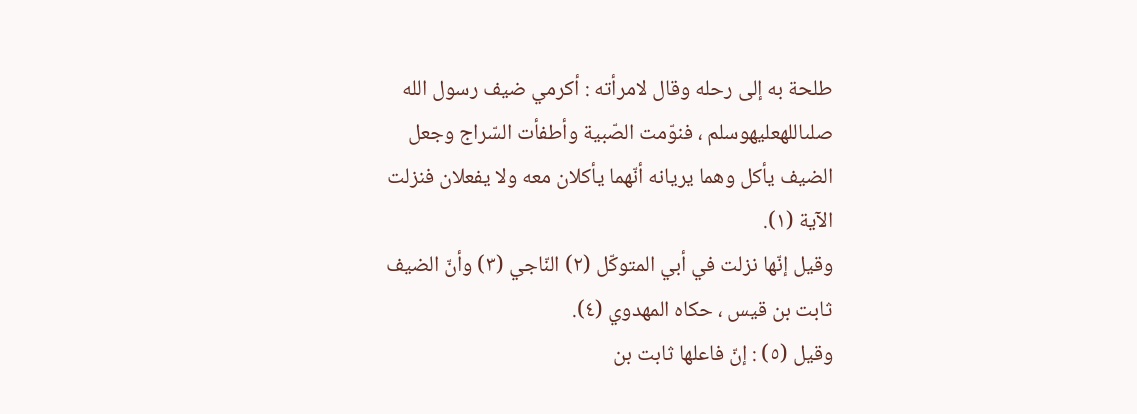طلحة به إلى رحله وقال لامرأته : أكرمي ضيف رسول الله صلىاللهعليهوسلم ، فنوّمت الصّبية وأطفأت السّراج وجعل الضيف يأكل وهما يريانه أنّهما يأكلان معه ولا يفعلان فنزلت الآية (١).
وقيل إنّها نزلت في أبي المتوكّل (٢) النّاجي (٣) وأنّ الضيف ثابت بن قيس ، حكاه المهدوي (٤).
وقيل (٥) : إنّ فاعلها ثابت بن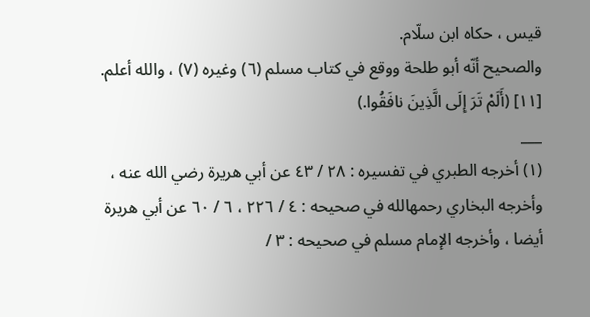قيس ، حكاه ابن سلّام.
والصحيح أنّه أبو طلحة ووقع في كتاب مسلم (٦) وغيره (٧) ، والله أعلم.
[١١] (أَلَمْ تَرَ إِلَى الَّذِينَ نافَقُوا.)
___
(١) أخرجه الطبري في تفسيره : ٢٨ / ٤٣ عن أبي هريرة رضي الله عنه ، وأخرجه البخاري رحمهالله في صحيحه : ٤ / ٢٢٦ ، ٦ / ٦٠ عن أبي هريرة أيضا ، وأخرجه الإمام مسلم في صحيحه : ٣ /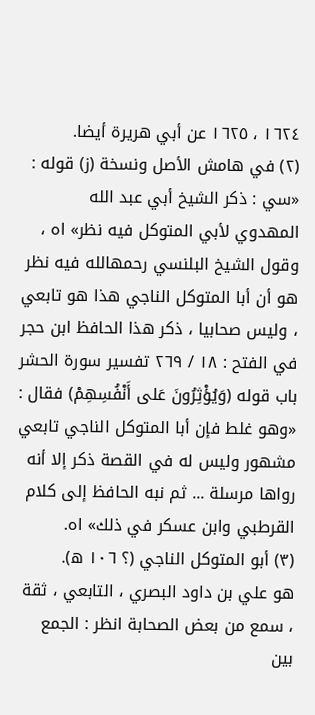١٦٢٤ ، ١٦٢٥ عن أبي هريرة أيضا.
(٢) في هامش الأصل ونسخة (ز) قوله : «سي : ذكر الشيخ أبي عبد الله المهدوي لأبي المتوكل فيه نظر» اه ، وقول الشيخ البلنسي رحمهالله فيه نظر هو أن أبا المتوكل الناجي هذا هو تابعي ، وليس صحابيا ، ذكر هذا الحافظ ابن حجر في الفتح : ١٨ / ٢٦٩ تفسير سورة الحشر باب قوله (وَيُؤْثِرُونَ عَلى أَنْفُسِهِمْ) فقال : «وهو غلط فإن أبا المتوكل الناجي تابعي مشهور وليس له في القصة ذكر إلا أنه رواها مرسلة ... ثم نبه الحافظ إلى كلام القرطبي وابن عسكر في ذلك» اه.
(٣) أبو المتوكل الناجي (؟ ١٠٦ ه).
هو علي بن داود البصري ، التابعي ، ثقة ، سمع من بعض الصحابة انظر : الجمع بين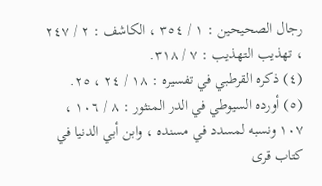رجال الصحيحين : ١ / ٣٥٤ ، الكاشف : ٢ / ٢٤٧ ، تهذيب التهذيب : ٧ / ٣١٨.
(٤) ذكره القرطبي في تفسيره : ١٨ / ٢٤ ، ٢٥.
(٥) أورده السيوطي في الدر المنثور : ٨ / ١٠٦ ، ١٠٧ ونسبه لمسدد في مسنده ، وابن أبي الدنيا في كتاب قرى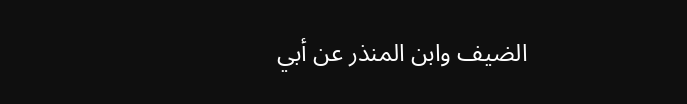الضيف وابن المنذر عن أبي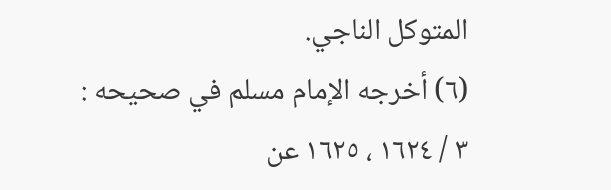المتوكل الناجي.
(٦) أخرجه الإمام مسلم في صحيحه : ٣ / ١٦٢٤ ، ١٦٢٥ عن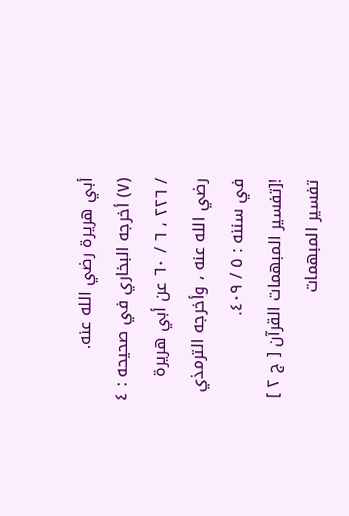أبي هريرة رضي الله عنه.
(٧) أخرجه البخاري في صحيحه : ٤ / ٢٢٦ ، ٦ / ٦٠ عن أبي هريرة رضي الله عنه ، وأخرجه الترمذي في سننه : ٥ / ٤٠٩.
![تفسير المبهمات القرآن [ ج ٢ ] تفسير المبهمات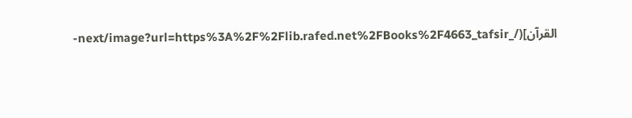القرآن](/_next/image?url=https%3A%2F%2Flib.rafed.net%2FBooks%2F4663_tafsir-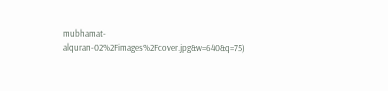mubhamat-alquran-02%2Fimages%2Fcover.jpg&w=640&q=75)